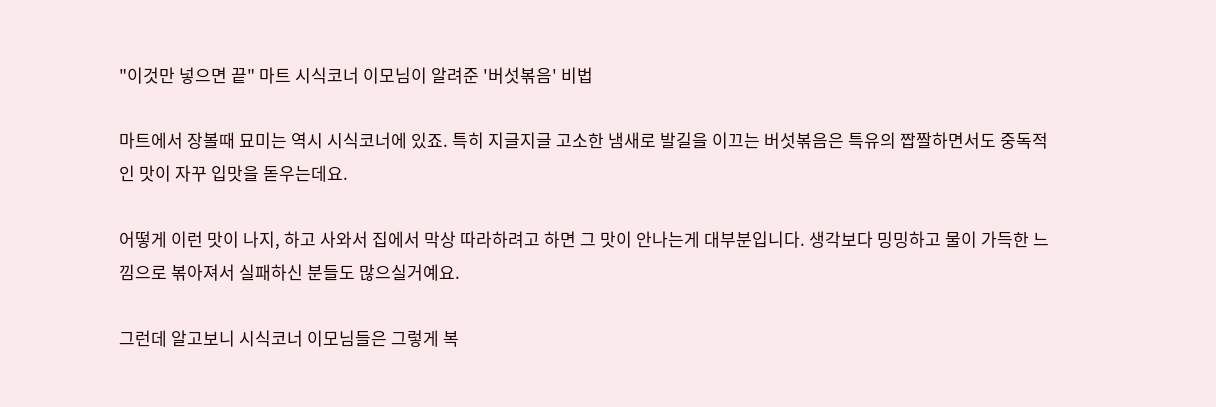"이것만 넣으면 끝" 마트 시식코너 이모님이 알려준 '버섯볶음' 비법

마트에서 장볼때 묘미는 역시 시식코너에 있죠. 특히 지글지글 고소한 냄새로 발길을 이끄는 버섯볶음은 특유의 짭짤하면서도 중독적인 맛이 자꾸 입맛을 돋우는데요.

어떻게 이런 맛이 나지, 하고 사와서 집에서 막상 따라하려고 하면 그 맛이 안나는게 대부분입니다. 생각보다 밍밍하고 물이 가득한 느낌으로 볶아져서 실패하신 분들도 많으실거예요.

그런데 알고보니 시식코너 이모님들은 그렇게 복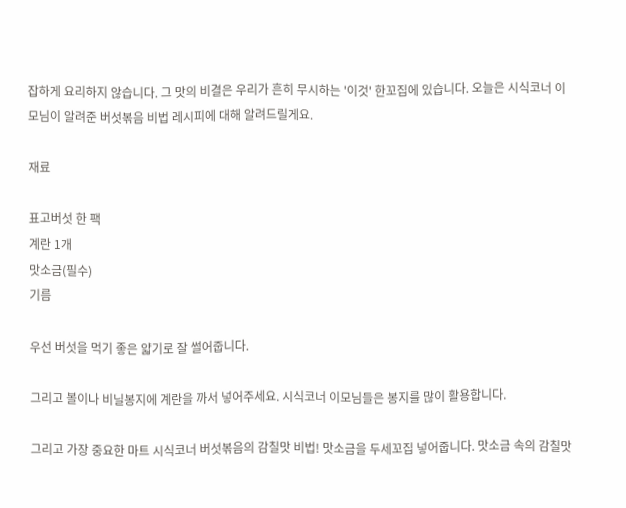잡하게 요리하지 않습니다. 그 맛의 비결은 우리가 흔히 무시하는 '이것' 한꼬집에 있습니다. 오늘은 시식코너 이모님이 알려준 버섯볶음 비법 레시피에 대해 알려드릴게요.

재료

표고버섯 한 팩
계란 1개
맛소금(필수)
기름

우선 버섯을 먹기 좋은 얇기로 잘 썰어줍니다.

그리고 볼이나 비닐봉지에 계란을 까서 넣어주세요. 시식코너 이모님들은 봉지를 많이 활용합니다.

그리고 가장 중요한 마트 시식코너 버섯볶음의 감칠맛 비법! 맛소금을 두세꼬집 넣어줍니다. 맛소금 속의 감칠맛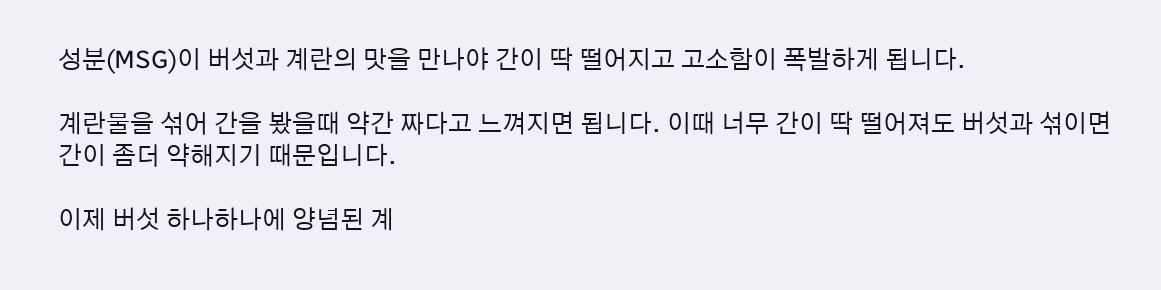성분(MSG)이 버섯과 계란의 맛을 만나야 간이 딱 떨어지고 고소함이 폭발하게 됩니다.

계란물을 섞어 간을 봤을때 약간 짜다고 느껴지면 됩니다. 이때 너무 간이 딱 떨어져도 버섯과 섞이면 간이 좀더 약해지기 때문입니다.

이제 버섯 하나하나에 양념된 계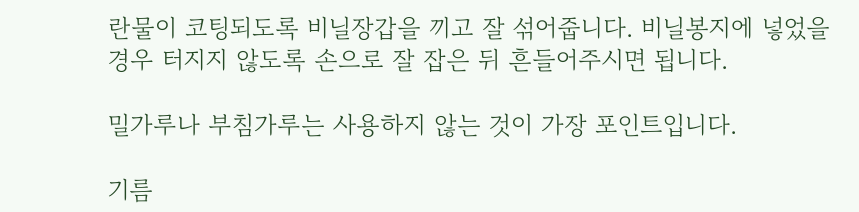란물이 코팅되도록 비닐장갑을 끼고 잘 섞어줍니다. 비닐봉지에 넣었을 경우 터지지 않도록 손으로 잘 잡은 뒤 흔들어주시면 됩니다.

밀가루나 부침가루는 사용하지 않는 것이 가장 포인트입니다.

기름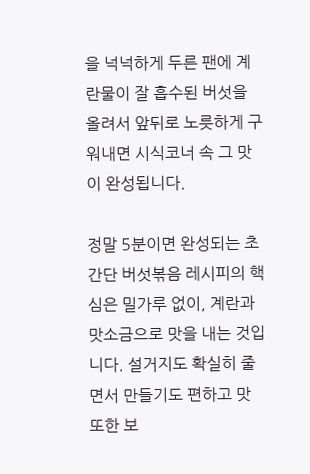을 넉넉하게 두른 팬에 계란물이 잘 흡수된 버섯을 올려서 앞뒤로 노릇하게 구워내면 시식코너 속 그 맛이 완성됩니다.

정말 5분이면 완성되는 초간단 버섯볶음 레시피의 핵심은 밀가루 없이, 계란과 맛소금으로 맛을 내는 것입니다. 설거지도 확실히 줄면서 만들기도 편하고 맛 또한 보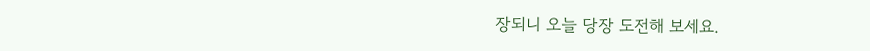장되니 오늘 당장 도전해 보세요.